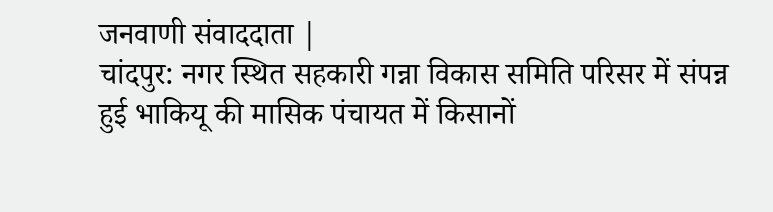जनवाणी संवाददाता |
चांदपुर: नगर स्थित सहकारी गन्ना विकास समिति परिसर में संपन्न हुई भाकियू की मासिक पंचायत में किसानों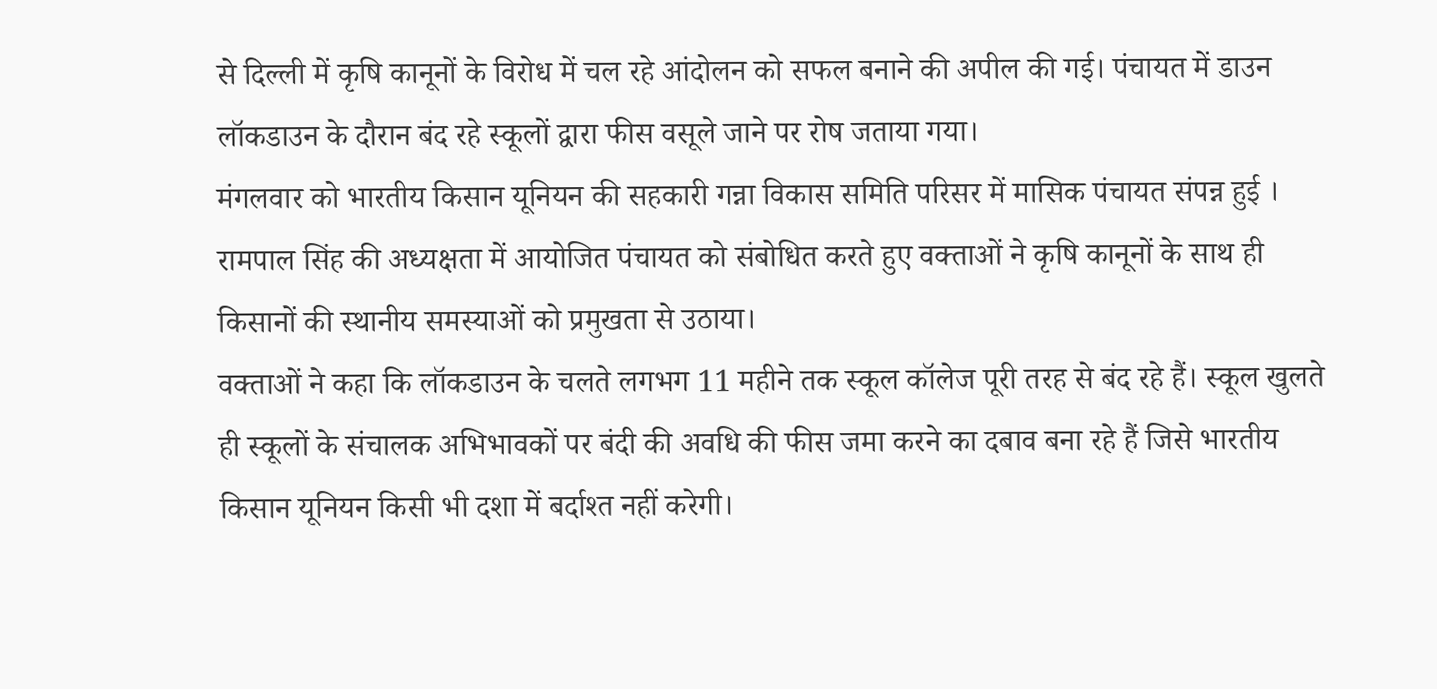से दिल्ली में कृषि कानूनों के विरोध में चल रहे आंदोलन को सफल बनाने की अपील की गई। पंचायत में डाउन लॉकडाउन के दौरान बंद रहे स्कूलों द्वारा फीस वसूले जाने पर रोष जताया गया।
मंगलवार को भारतीय किसान यूनियन की सहकारी गन्ना विकास समिति परिसर में मासिक पंचायत संपन्न हुई । रामपाल सिंह की अध्यक्षता में आयोजित पंचायत को संबोधित करते हुए वक्ताओं ने कृषि कानूनों के साथ ही किसानों की स्थानीय समस्याओं को प्रमुखता से उठाया।
वक्ताओं ने कहा कि लॉकडाउन के चलते लगभग 11 महीने तक स्कूल कॉलेज पूरी तरह से बंद रहे हैं। स्कूल खुलते ही स्कूलों के संचालक अभिभावकों पर बंदी की अवधि की फीस जमा करने का दबाव बना रहे हैं जिसे भारतीय किसान यूनियन किसी भी दशा में बर्दाश्त नहीं करेगी।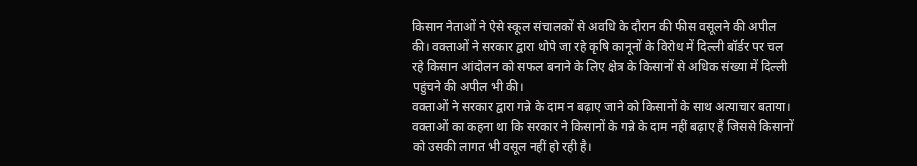किसान नेताओं ने ऐसे स्कूल संचालकों से अवधि के दौरान की फीस वसूलने की अपील की। वक्ताओं ने सरकार द्वारा थोपे जा रहे कृषि कानूनों के विरोध में दिल्ली बॉर्डर पर चल रहे किसान आंदोलन को सफल बनाने के लिए क्षेत्र के किसानों से अधिक संख्या में दिल्ली पहुंचने की अपील भी की।
वक्ताओं ने सरकार द्वारा गन्ने के दाम न बढ़ाए जाने को किसानों के साथ अत्याचार बताया। वक्ताओं का कहना था कि सरकार ने किसानों के गन्ने के दाम नहीं बढ़ाए हैं जिससे किसानों को उसकी लागत भी वसूल नहीं हो रही है।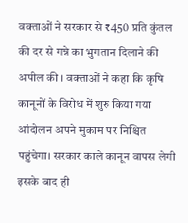वक्ताओं ने सरकार से ₹450 प्रति कुंतल की दर से गन्ने का भुगतान दिलाने की अपील की । वक्ताओं ने कहा कि कृषि कानूनों के विरोध में शुरु किया गया आंदोलन अपने मुकाम पर निश्चित पहुंचेगा। सरकार काले कानून वापस लेगी इसके बाद ही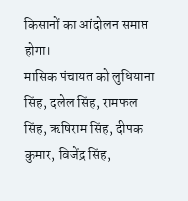किसानों का आंदोलन समाप्त होगा।
मासिक पंचायत को लुधियाना सिंह, दलेल सिंह, रामफल सिंह, ऋषिराम सिंह, दीपक कुमार, विजेंद्र सिंह,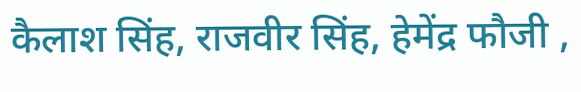कैलाश सिंह, राजवीर सिंह, हेमेंद्र फौजी ,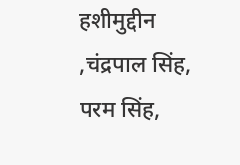हशीमुद्दीन ,चंद्रपाल सिंह, परम सिंह,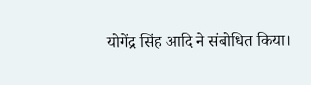योगेंद्र सिंह आदि ने संबोधित किया।